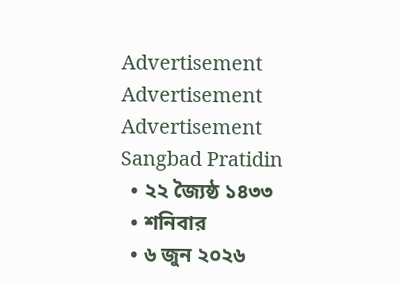Advertisement
Advertisement
Advertisement
Sangbad Pratidin
  • ২২ জ্যৈষ্ঠ ১৪৩৩
  • শনিবার
  • ৬ জুন ২০২৬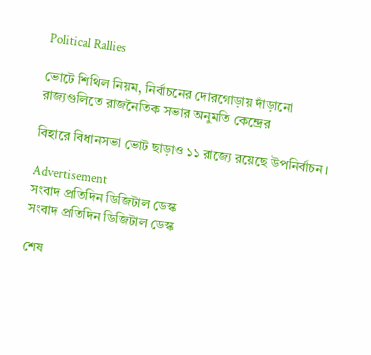Political Rallies

ভোটে শিথিল নিয়ম, নির্বাচনের দোরগোড়ায় দাঁড়ানো রাজ্যগুলিতে রাজনৈতিক সভার অনুমতি কেন্দ্রের

বিহারে বিধানসভা ভোট ছাড়াও ১১ রাজ্যে রয়েছে উপনির্বাচন।

Advertisement
সংবাদ প্রতিদিন ডিজিটাল ডেস্ক
সংবাদ প্রতিদিন ডিজিটাল ডেস্ক

শেষ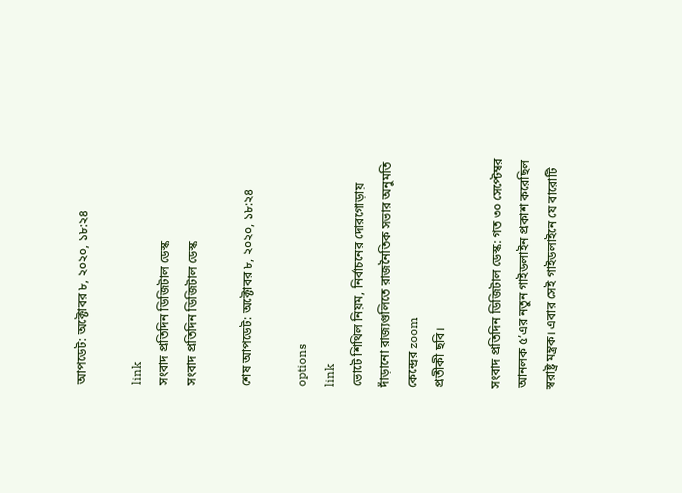আপডেট: অক্টোবর ৮, ২০২০, ১৮:২৪

link
সংবাদ প্রতিদিন ডিজিটাল ডেস্ক
সংবাদ প্রতিদিন ডিজিটাল ডেস্ক

শেষ আপডেট: অক্টোবর ৮, ২০২০, ১৮:২৪

options
link
ভোটে শিথিল নিয়ম, নির্বাচনের দোরগোড়ায় দাঁড়ানো রাজ্যগুলিতে রাজনৈতিক সভার অনুমতি কেন্দ্রের zoom
প্রতীকী ছবি।

সংবাদ প্রতিদিন ডিজিটাল ডেস্ক: গত ৩০ সেপ্টেম্বর আনলক ৫’এর নতুন গাইডলাইন প্রকাশ করেছিল স্বরাষ্ট্র মন্ত্রক। এবার সেই গাইডলাইনে যে বারোটি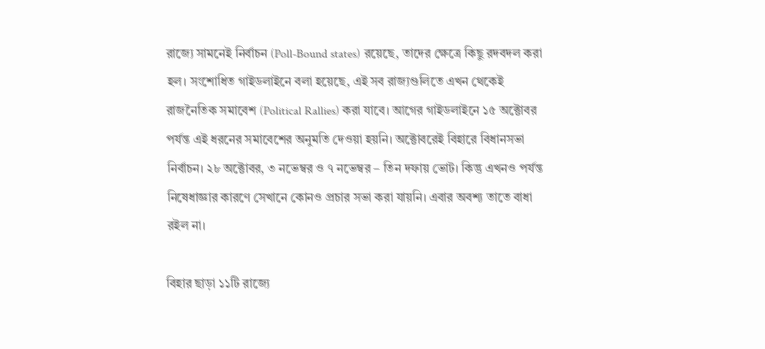রাজ্যে সামনেই নির্বাচন (Poll-Bound states) রয়েছে, তাদের ক্ষেত্রে কিছু রদবদল করা হল। সংশোধিত গাইডলাইনে বলা হয়েছে, এই সব রাজ্যগুলিতে এখন থেকেই রাজনৈতিক সমাবেশ (Political Rallies) করা যাবে। আগের গাইডলাইনে ১৫ অক্টোবর পর্যন্ত এই ধরনের সমাবেশের অনুমতি দেওয়া হয়নি। অক্টোবরেই বিহারে বিধানসভা নির্বাচন। ২৮ অক্টোবর, ৩ নভেম্বর ও ৭ নভেম্বর – তিন দফায় ভোট। কিন্তু এখনও পর্যন্ত নিষেধাজ্ঞার কারণে সেখানে কোনও প্রচার সভা করা যায়নি। এবার অবশ্য তাতে বাধা রইল না।

বিহার ছাড়া ১১টি রাজ্যে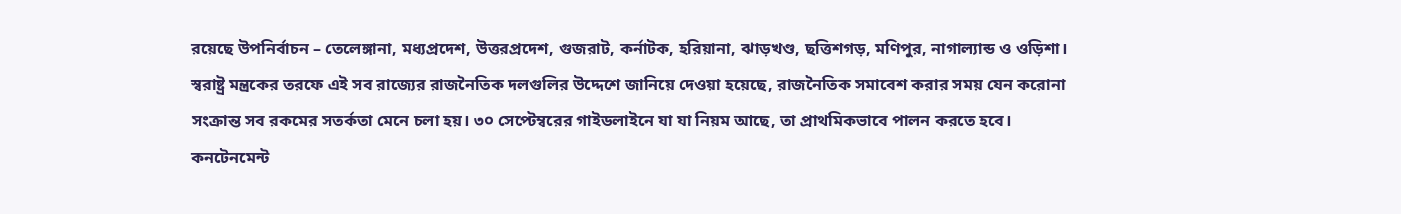রয়েছে উপনির্বাচন – তেলেঙ্গানা, মধ্যপ্রদেশ, উত্তরপ্রদেশ, গুজরাট, কর্নাটক, হরিয়ানা, ঝাড়খণ্ড, ছত্তিশগড়, মণিপুর, নাগাল্যান্ড ও ওড়িশা। স্বরাষ্ট্র মন্ত্রকের তরফে এই সব রাজ্যের রাজনৈতিক দলগুলির উদ্দেশে জানিয়ে দেওয়া হয়েছে, রাজনৈতিক সমাবেশ করার সময় যেন করোনা সংক্রান্ত সব রকমের সতর্কতা মেনে চলা হয়। ৩০ সেপ্টেম্বরের গাইডলাইনে যা যা নিয়ম আছে, তা প্রাথমিকভাবে পালন করতে হবে। কনটেনমেন্ট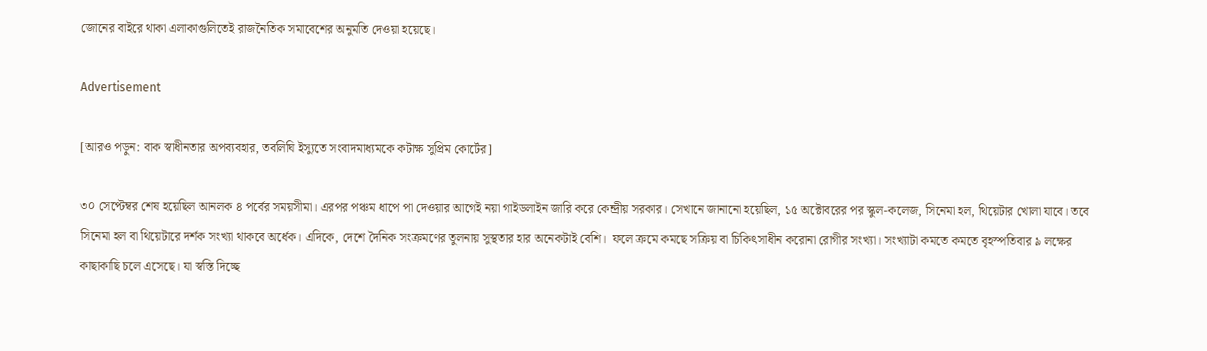জোনের বাইরে থাকা এলাকাগুলিতেই রাজনৈতিক সমাবেশের অনুমতি দেওয়া হয়েছে।

Advertisement

[আরও পড়ুন: বাক স্বাধীনতার অপব্যবহার, তবলিঘি ইস্যুতে সংবাদমাধ্যমকে কটাক্ষ সুপ্রিম কোর্টের]

৩০ সেপ্টেম্বর শেষ হয়েছিল আনলক ৪ পর্বের সময়সীমা। এরপর পঞ্চম ধাপে পা দেওয়ার আগেই নয়া গাইডলাইন জারি করে কেন্দ্রীয় সরকার। সেখানে জানানো হয়েছিল, ১৫ অক্টোবরের পর স্কুল-কলেজ, সিনেমা হল, থিয়েটার খোলা যাবে। তবে সিনেমা হল বা থিয়েটারে দর্শক সংখ্যা থাকবে অর্ধেক। এদিকে, দেশে দৈনিক সংক্রমণের তুলনায় সুস্থতার হার অনেকটাই বেশি।  ফলে ক্রমে কমছে সক্রিয় বা চিকিৎসাধীন করোনা রোগীর সংখ্যা। সংখ্যাটা কমতে কমতে বৃহস্পতিবার ৯ লক্ষের কাছাকাছি চলে এসেছে। যা স্বস্তি দিচ্ছে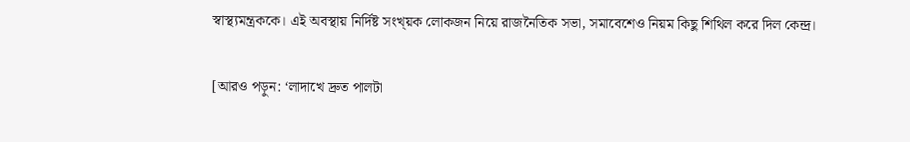স্বাস্থ্যমন্ত্রককে। এই অবস্থায় নির্দিষ্ট সংখ্য়ক লোকজন নিয়ে রাজনৈতিক সভা, সমাবেশেও নিয়ম কিছু শিথিল করে দিল কেন্দ্র।

[আরও পড়ুন: ‘লাদাখে দ্রুত পালটা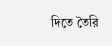দিতে তৈরি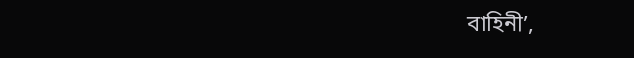বাহিনী’,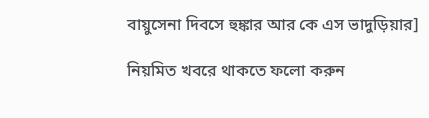বায়ুসেনা দিবসে হুঙ্কার আর কে এস ভাদুড়িয়ার]

নিয়মিত খবরে থাকতে ফলো করুন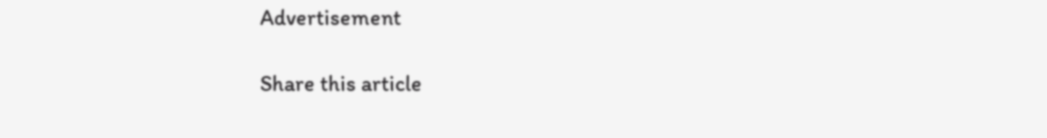Advertisement

Share this article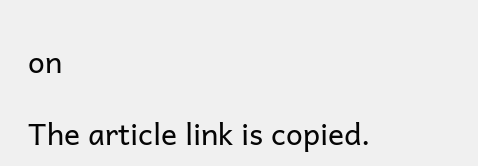on

The article link is copied.